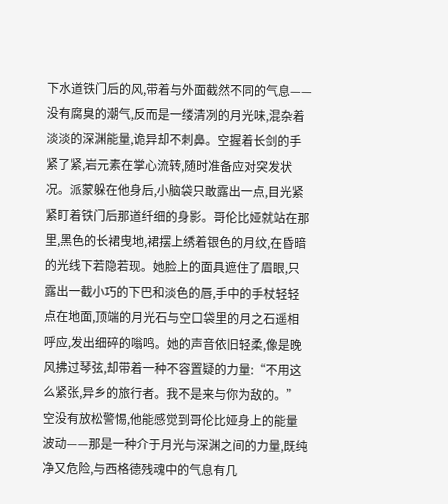下水道铁门后的风,带着与外面截然不同的气息——没有腐臭的潮气,反而是一缕清冽的月光味,混杂着淡淡的深渊能量,诡异却不刺鼻。空握着长剑的手紧了紧,岩元素在掌心流转,随时准备应对突发状况。派蒙躲在他身后,小脑袋只敢露出一点,目光紧紧盯着铁门后那道纤细的身影。哥伦比娅就站在那里,黑色的长裙曳地,裙摆上绣着银色的月纹,在昏暗的光线下若隐若现。她脸上的面具遮住了眉眼,只露出一截小巧的下巴和淡色的唇,手中的手杖轻轻点在地面,顶端的月光石与空口袋里的月之石遥相呼应,发出细碎的嗡鸣。她的声音依旧轻柔,像是晚风拂过琴弦,却带着一种不容置疑的力量:“不用这么紧张,异乡的旅行者。我不是来与你为敌的。”空没有放松警惕,他能感觉到哥伦比娅身上的能量波动——那是一种介于月光与深渊之间的力量,既纯净又危险,与西格德残魂中的气息有几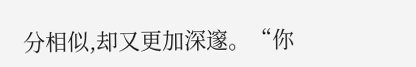分相似,却又更加深邃。“你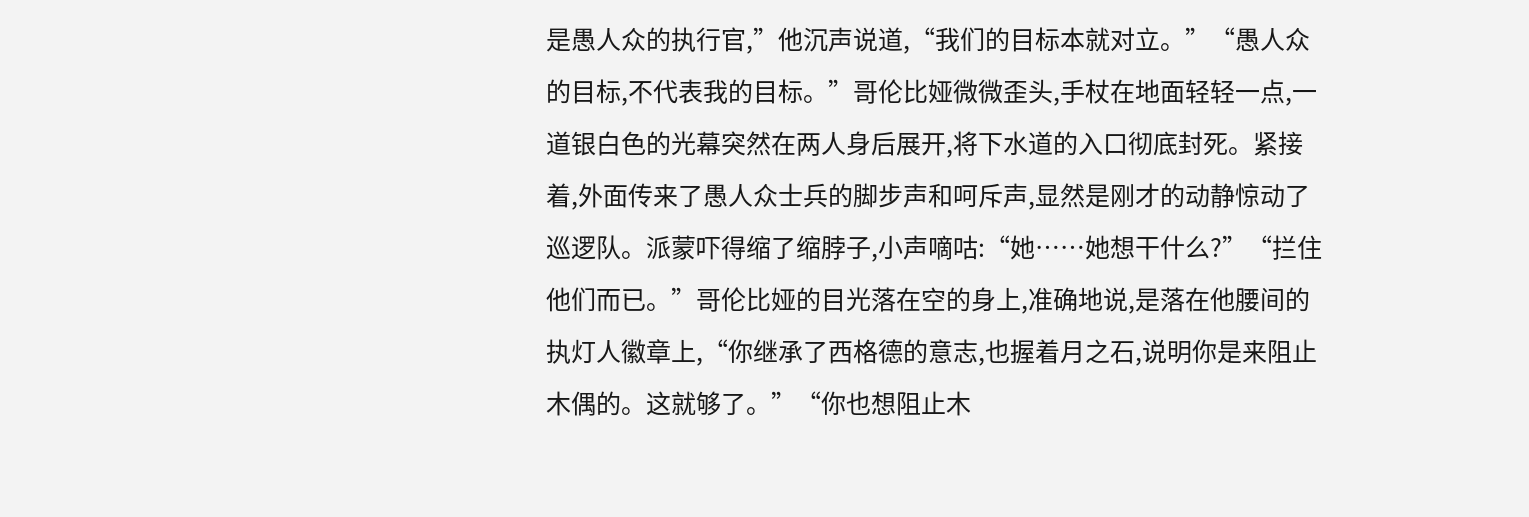是愚人众的执行官,”他沉声说道,“我们的目标本就对立。”“愚人众的目标,不代表我的目标。”哥伦比娅微微歪头,手杖在地面轻轻一点,一道银白色的光幕突然在两人身后展开,将下水道的入口彻底封死。紧接着,外面传来了愚人众士兵的脚步声和呵斥声,显然是刚才的动静惊动了巡逻队。派蒙吓得缩了缩脖子,小声嘀咕:“她……她想干什么?”“拦住他们而已。”哥伦比娅的目光落在空的身上,准确地说,是落在他腰间的执灯人徽章上,“你继承了西格德的意志,也握着月之石,说明你是来阻止木偶的。这就够了。”“你也想阻止木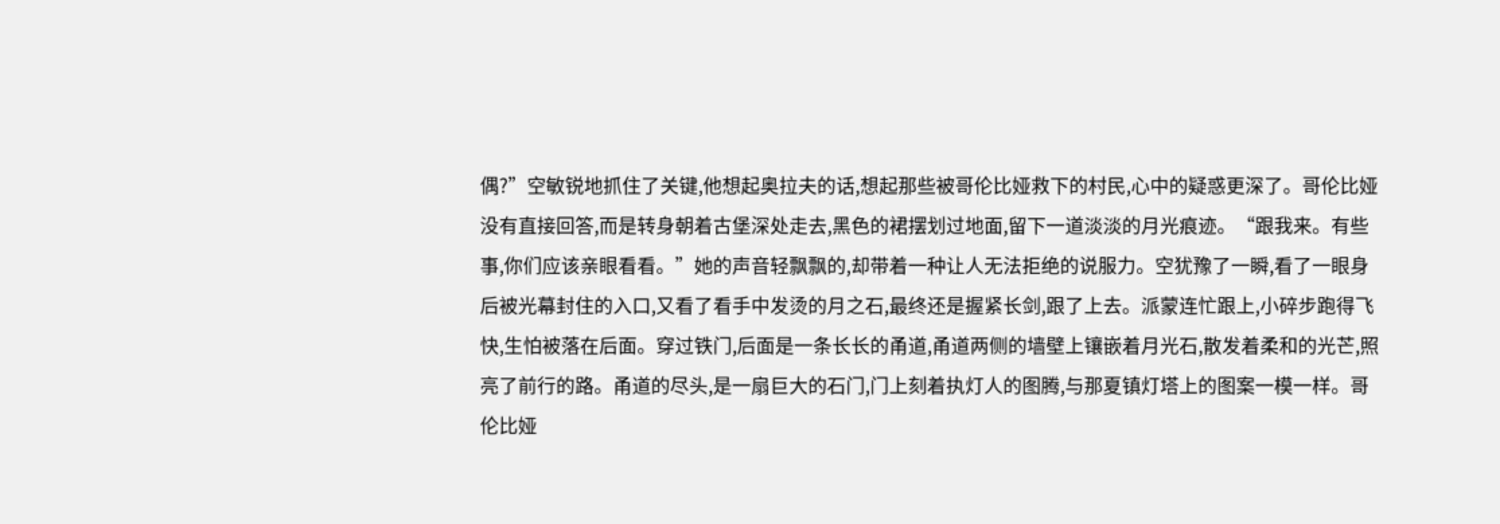偶?”空敏锐地抓住了关键,他想起奥拉夫的话,想起那些被哥伦比娅救下的村民,心中的疑惑更深了。哥伦比娅没有直接回答,而是转身朝着古堡深处走去,黑色的裙摆划过地面,留下一道淡淡的月光痕迹。“跟我来。有些事,你们应该亲眼看看。”她的声音轻飘飘的,却带着一种让人无法拒绝的说服力。空犹豫了一瞬,看了一眼身后被光幕封住的入口,又看了看手中发烫的月之石,最终还是握紧长剑,跟了上去。派蒙连忙跟上,小碎步跑得飞快,生怕被落在后面。穿过铁门,后面是一条长长的甬道,甬道两侧的墙壁上镶嵌着月光石,散发着柔和的光芒,照亮了前行的路。甬道的尽头,是一扇巨大的石门,门上刻着执灯人的图腾,与那夏镇灯塔上的图案一模一样。哥伦比娅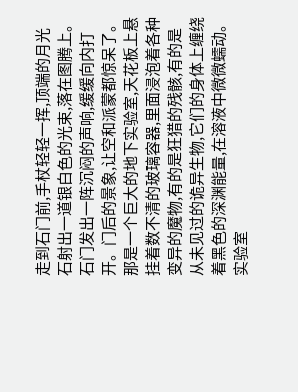走到石门前,手杖轻轻一挥,顶端的月光石射出一道银白色的光束,落在图腾上。石门发出一阵沉闷的声响,缓缓向内打开。门后的景象,让空和派蒙都惊呆了。那是一个巨大的地下实验室,天花板上悬挂着数不清的玻璃容器,里面浸泡着各种变异的魔物,有的是狂猎的残骸,有的是从未见过的诡异生物,它们的身体上缠绕着黑色的深渊能量,在溶液中微微蠕动。实验室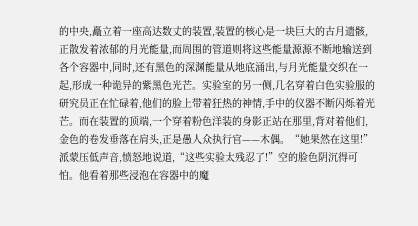的中央,矗立着一座高达数丈的装置,装置的核心是一块巨大的古月遗骸,正散发着浓郁的月光能量,而周围的管道则将这些能量源源不断地输送到各个容器中,同时,还有黑色的深渊能量从地底涌出,与月光能量交织在一起,形成一种诡异的紫黑色光芒。实验室的另一侧,几名穿着白色实验服的研究员正在忙碌着,他们的脸上带着狂热的神情,手中的仪器不断闪烁着光芒。而在装置的顶端,一个穿着粉色洋装的身影正站在那里,背对着他们,金色的卷发垂落在肩头,正是愚人众执行官——木偶。“她果然在这里!”派蒙压低声音,愤怒地说道,“这些实验太残忍了!”空的脸色阴沉得可怕。他看着那些浸泡在容器中的魔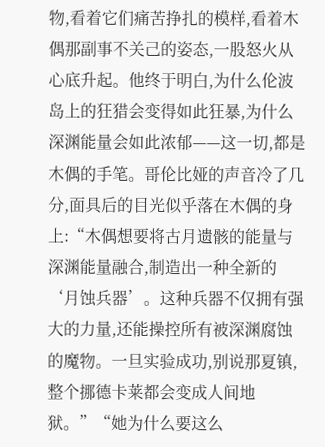物,看着它们痛苦挣扎的模样,看着木偶那副事不关己的姿态,一股怒火从心底升起。他终于明白,为什么伦波岛上的狂猎会变得如此狂暴,为什么深渊能量会如此浓郁——这一切,都是木偶的手笔。哥伦比娅的声音冷了几分,面具后的目光似乎落在木偶的身上:“木偶想要将古月遗骸的能量与深渊能量融合,制造出一种全新的‘月蚀兵器’。这种兵器不仅拥有强大的力量,还能操控所有被深渊腐蚀的魔物。一旦实验成功,别说那夏镇,整个挪德卡莱都会变成人间地狱。”“她为什么要这么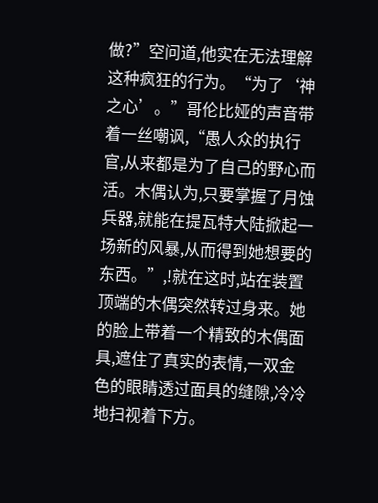做?”空问道,他实在无法理解这种疯狂的行为。“为了‘神之心’。”哥伦比娅的声音带着一丝嘲讽,“愚人众的执行官,从来都是为了自己的野心而活。木偶认为,只要掌握了月蚀兵器,就能在提瓦特大陆掀起一场新的风暴,从而得到她想要的东西。”,!就在这时,站在装置顶端的木偶突然转过身来。她的脸上带着一个精致的木偶面具,遮住了真实的表情,一双金色的眼睛透过面具的缝隙,冷冷地扫视着下方。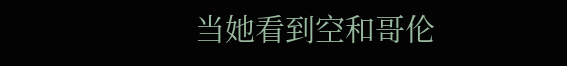当她看到空和哥伦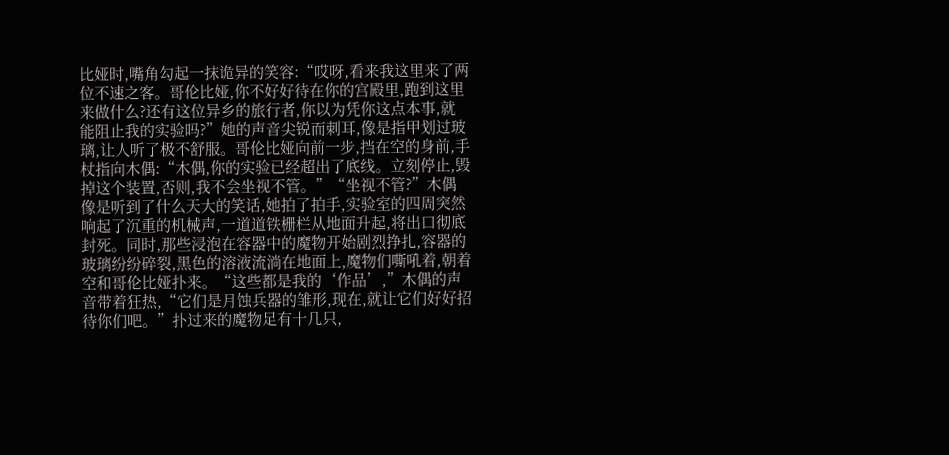比娅时,嘴角勾起一抹诡异的笑容:“哎呀,看来我这里来了两位不速之客。哥伦比娅,你不好好待在你的宫殿里,跑到这里来做什么?还有这位异乡的旅行者,你以为凭你这点本事,就能阻止我的实验吗?”她的声音尖锐而刺耳,像是指甲划过玻璃,让人听了极不舒服。哥伦比娅向前一步,挡在空的身前,手杖指向木偶:“木偶,你的实验已经超出了底线。立刻停止,毁掉这个装置,否则,我不会坐视不管。”“坐视不管?”木偶像是听到了什么天大的笑话,她拍了拍手,实验室的四周突然响起了沉重的机械声,一道道铁栅栏从地面升起,将出口彻底封死。同时,那些浸泡在容器中的魔物开始剧烈挣扎,容器的玻璃纷纷碎裂,黑色的溶液流淌在地面上,魔物们嘶吼着,朝着空和哥伦比娅扑来。“这些都是我的‘作品’,”木偶的声音带着狂热,“它们是月蚀兵器的雏形,现在,就让它们好好招待你们吧。”扑过来的魔物足有十几只,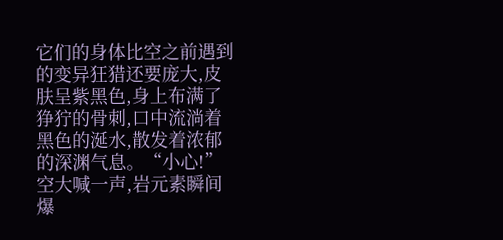它们的身体比空之前遇到的变异狂猎还要庞大,皮肤呈紫黑色,身上布满了狰狞的骨刺,口中流淌着黑色的涎水,散发着浓郁的深渊气息。“小心!”空大喊一声,岩元素瞬间爆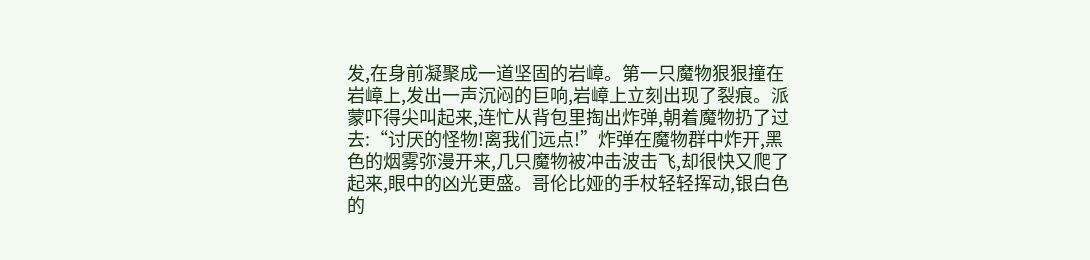发,在身前凝聚成一道坚固的岩嶂。第一只魔物狠狠撞在岩嶂上,发出一声沉闷的巨响,岩嶂上立刻出现了裂痕。派蒙吓得尖叫起来,连忙从背包里掏出炸弹,朝着魔物扔了过去:“讨厌的怪物!离我们远点!”炸弹在魔物群中炸开,黑色的烟雾弥漫开来,几只魔物被冲击波击飞,却很快又爬了起来,眼中的凶光更盛。哥伦比娅的手杖轻轻挥动,银白色的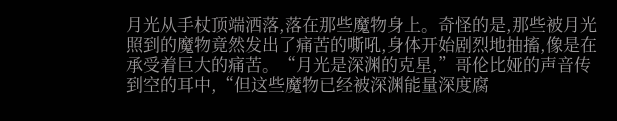月光从手杖顶端洒落,落在那些魔物身上。奇怪的是,那些被月光照到的魔物竟然发出了痛苦的嘶吼,身体开始剧烈地抽搐,像是在承受着巨大的痛苦。“月光是深渊的克星,”哥伦比娅的声音传到空的耳中,“但这些魔物已经被深渊能量深度腐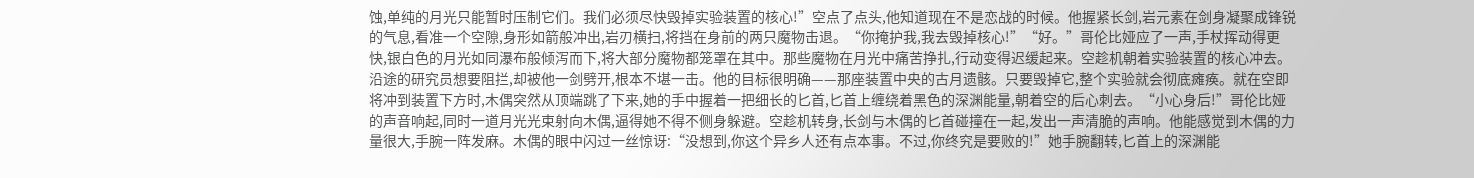蚀,单纯的月光只能暂时压制它们。我们必须尽快毁掉实验装置的核心!”空点了点头,他知道现在不是恋战的时候。他握紧长剑,岩元素在剑身凝聚成锋锐的气息,看准一个空隙,身形如箭般冲出,岩刃横扫,将挡在身前的两只魔物击退。“你掩护我,我去毁掉核心!”“好。”哥伦比娅应了一声,手杖挥动得更快,银白色的月光如同瀑布般倾泻而下,将大部分魔物都笼罩在其中。那些魔物在月光中痛苦挣扎,行动变得迟缓起来。空趁机朝着实验装置的核心冲去。沿途的研究员想要阻拦,却被他一剑劈开,根本不堪一击。他的目标很明确——那座装置中央的古月遗骸。只要毁掉它,整个实验就会彻底瘫痪。就在空即将冲到装置下方时,木偶突然从顶端跳了下来,她的手中握着一把细长的匕首,匕首上缠绕着黑色的深渊能量,朝着空的后心刺去。“小心身后!”哥伦比娅的声音响起,同时一道月光光束射向木偶,逼得她不得不侧身躲避。空趁机转身,长剑与木偶的匕首碰撞在一起,发出一声清脆的声响。他能感觉到木偶的力量很大,手腕一阵发麻。木偶的眼中闪过一丝惊讶:“没想到,你这个异乡人还有点本事。不过,你终究是要败的!”她手腕翻转,匕首上的深渊能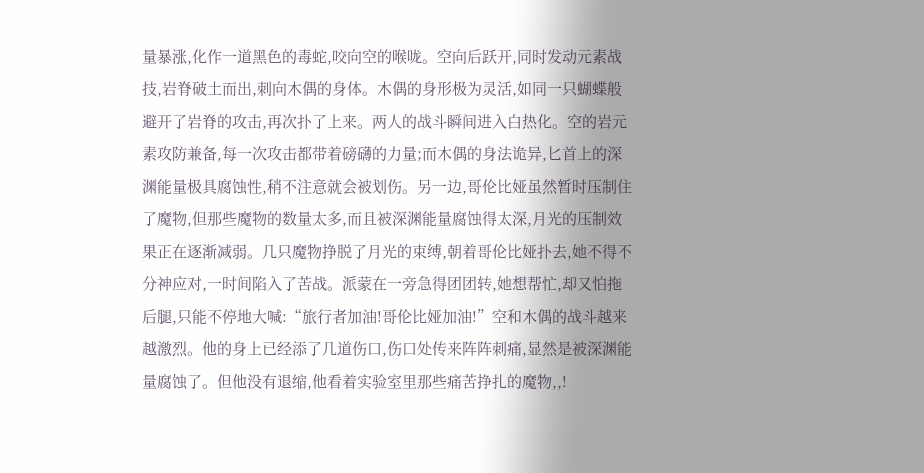量暴涨,化作一道黑色的毒蛇,咬向空的喉咙。空向后跃开,同时发动元素战技,岩脊破土而出,刺向木偶的身体。木偶的身形极为灵活,如同一只蝴蝶般避开了岩脊的攻击,再次扑了上来。两人的战斗瞬间进入白热化。空的岩元素攻防兼备,每一次攻击都带着磅礴的力量;而木偶的身法诡异,匕首上的深渊能量极具腐蚀性,稍不注意就会被划伤。另一边,哥伦比娅虽然暂时压制住了魔物,但那些魔物的数量太多,而且被深渊能量腐蚀得太深,月光的压制效果正在逐渐减弱。几只魔物挣脱了月光的束缚,朝着哥伦比娅扑去,她不得不分神应对,一时间陷入了苦战。派蒙在一旁急得团团转,她想帮忙,却又怕拖后腿,只能不停地大喊:“旅行者加油!哥伦比娅加油!”空和木偶的战斗越来越激烈。他的身上已经添了几道伤口,伤口处传来阵阵刺痛,显然是被深渊能量腐蚀了。但他没有退缩,他看着实验室里那些痛苦挣扎的魔物,,!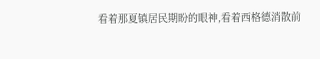看着那夏镇居民期盼的眼神,看着西格德消散前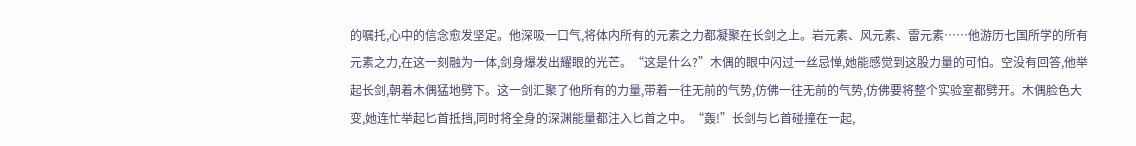的嘱托,心中的信念愈发坚定。他深吸一口气,将体内所有的元素之力都凝聚在长剑之上。岩元素、风元素、雷元素……他游历七国所学的所有元素之力,在这一刻融为一体,剑身爆发出耀眼的光芒。“这是什么?”木偶的眼中闪过一丝忌惮,她能感觉到这股力量的可怕。空没有回答,他举起长剑,朝着木偶猛地劈下。这一剑汇聚了他所有的力量,带着一往无前的气势,仿佛一往无前的气势,仿佛要将整个实验室都劈开。木偶脸色大变,她连忙举起匕首抵挡,同时将全身的深渊能量都注入匕首之中。“轰!”长剑与匕首碰撞在一起,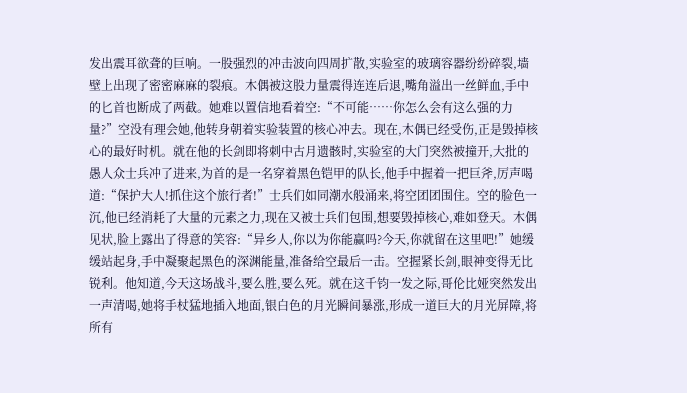发出震耳欲聋的巨响。一股强烈的冲击波向四周扩散,实验室的玻璃容器纷纷碎裂,墙壁上出现了密密麻麻的裂痕。木偶被这股力量震得连连后退,嘴角溢出一丝鲜血,手中的匕首也断成了两截。她难以置信地看着空:“不可能……你怎么会有这么强的力量?”空没有理会她,他转身朝着实验装置的核心冲去。现在,木偶已经受伤,正是毁掉核心的最好时机。就在他的长剑即将刺中古月遗骸时,实验室的大门突然被撞开,大批的愚人众士兵冲了进来,为首的是一名穿着黑色铠甲的队长,他手中握着一把巨斧,厉声喝道:“保护大人!抓住这个旅行者!”士兵们如同潮水般涌来,将空团团围住。空的脸色一沉,他已经消耗了大量的元素之力,现在又被士兵们包围,想要毁掉核心,难如登天。木偶见状,脸上露出了得意的笑容:“异乡人,你以为你能赢吗?今天,你就留在这里吧!”她缓缓站起身,手中凝聚起黑色的深渊能量,准备给空最后一击。空握紧长剑,眼神变得无比锐利。他知道,今天这场战斗,要么胜,要么死。就在这千钧一发之际,哥伦比娅突然发出一声清喝,她将手杖猛地插入地面,银白色的月光瞬间暴涨,形成一道巨大的月光屏障,将所有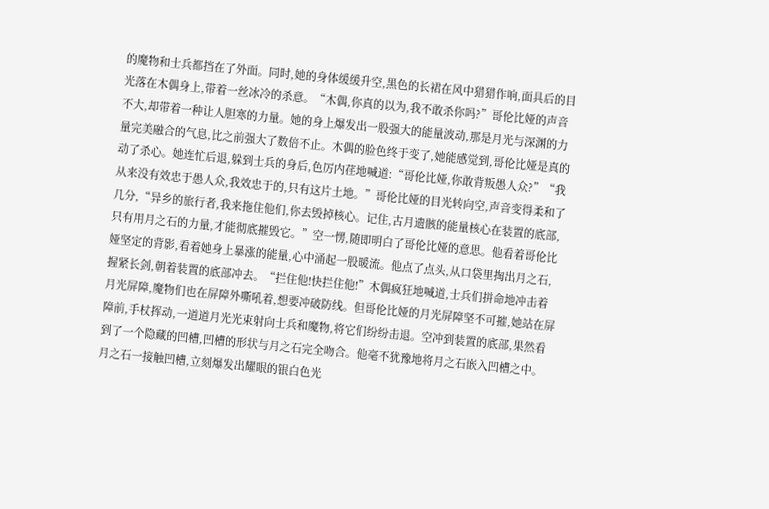的魔物和士兵都挡在了外面。同时,她的身体缓缓升空,黑色的长裙在风中猎猎作响,面具后的目光落在木偶身上,带着一丝冰冷的杀意。“木偶,你真的以为,我不敢杀你吗?”哥伦比娅的声音不大,却带着一种让人胆寒的力量。她的身上爆发出一股强大的能量波动,那是月光与深渊的力量完美融合的气息,比之前强大了数倍不止。木偶的脸色终于变了,她能感觉到,哥伦比娅是真的动了杀心。她连忙后退,躲到士兵的身后,色厉内荏地喊道:“哥伦比娅,你敢背叛愚人众?”“我从来没有效忠于愚人众,我效忠于的,只有这片土地。”哥伦比娅的目光转向空,声音变得柔和了几分,“异乡的旅行者,我来拖住他们,你去毁掉核心。记住,古月遗骸的能量核心在装置的底部,只有用月之石的力量,才能彻底摧毁它。”空一愣,随即明白了哥伦比娅的意思。他看着哥伦比娅坚定的背影,看着她身上暴涨的能量,心中涌起一股暖流。他点了点头,从口袋里掏出月之石,握紧长剑,朝着装置的底部冲去。“拦住他!快拦住他!”木偶疯狂地喊道,士兵们拼命地冲击着月光屏障,魔物们也在屏障外嘶吼着,想要冲破防线。但哥伦比娅的月光屏障坚不可摧,她站在屏障前,手杖挥动,一道道月光光束射向士兵和魔物,将它们纷纷击退。空冲到装置的底部,果然看到了一个隐藏的凹槽,凹槽的形状与月之石完全吻合。他毫不犹豫地将月之石嵌入凹槽之中。月之石一接触凹槽,立刻爆发出耀眼的银白色光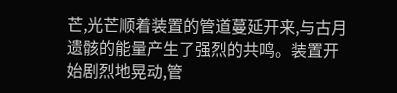芒,光芒顺着装置的管道蔓延开来,与古月遗骸的能量产生了强烈的共鸣。装置开始剧烈地晃动,管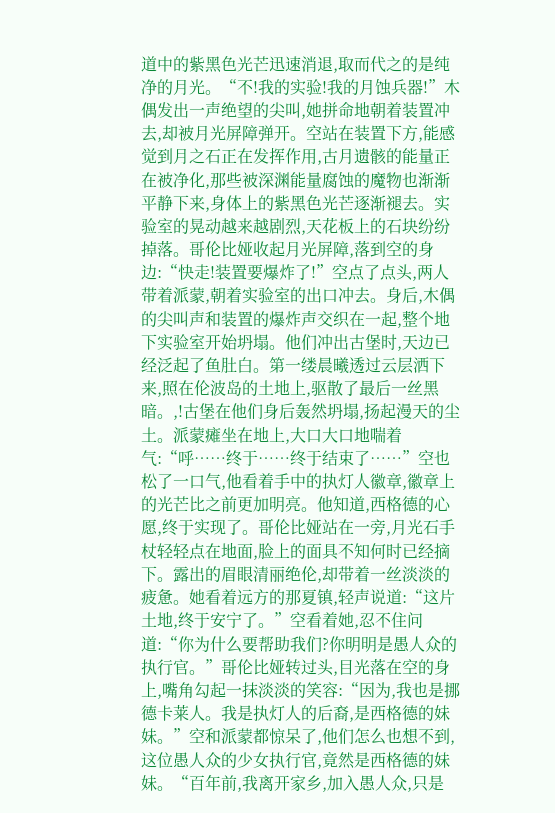道中的紫黑色光芒迅速消退,取而代之的是纯净的月光。“不!我的实验!我的月蚀兵器!”木偶发出一声绝望的尖叫,她拼命地朝着装置冲去,却被月光屏障弹开。空站在装置下方,能感觉到月之石正在发挥作用,古月遗骸的能量正在被净化,那些被深渊能量腐蚀的魔物也渐渐平静下来,身体上的紫黑色光芒逐渐褪去。实验室的晃动越来越剧烈,天花板上的石块纷纷掉落。哥伦比娅收起月光屏障,落到空的身边:“快走!装置要爆炸了!”空点了点头,两人带着派蒙,朝着实验室的出口冲去。身后,木偶的尖叫声和装置的爆炸声交织在一起,整个地下实验室开始坍塌。他们冲出古堡时,天边已经泛起了鱼肚白。第一缕晨曦透过云层洒下来,照在伦波岛的土地上,驱散了最后一丝黑暗。,!古堡在他们身后轰然坍塌,扬起漫天的尘土。派蒙瘫坐在地上,大口大口地喘着气:“呼……终于……终于结束了……”空也松了一口气,他看着手中的执灯人徽章,徽章上的光芒比之前更加明亮。他知道,西格德的心愿,终于实现了。哥伦比娅站在一旁,月光石手杖轻轻点在地面,脸上的面具不知何时已经摘下。露出的眉眼清丽绝伦,却带着一丝淡淡的疲惫。她看着远方的那夏镇,轻声说道:“这片土地,终于安宁了。”空看着她,忍不住问道:“你为什么要帮助我们?你明明是愚人众的执行官。”哥伦比娅转过头,目光落在空的身上,嘴角勾起一抹淡淡的笑容:“因为,我也是挪德卡莱人。我是执灯人的后裔,是西格德的妹妹。”空和派蒙都惊呆了,他们怎么也想不到,这位愚人众的少女执行官,竟然是西格德的妹妹。“百年前,我离开家乡,加入愚人众,只是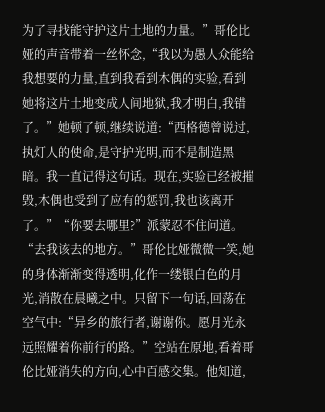为了寻找能守护这片土地的力量。”哥伦比娅的声音带着一丝怀念,“我以为愚人众能给我想要的力量,直到我看到木偶的实验,看到她将这片土地变成人间地狱,我才明白,我错了。”她顿了顿,继续说道:“西格德曾说过,执灯人的使命,是守护光明,而不是制造黑暗。我一直记得这句话。现在,实验已经被摧毁,木偶也受到了应有的惩罚,我也该离开了。”“你要去哪里?”派蒙忍不住问道。“去我该去的地方。”哥伦比娅微微一笑,她的身体渐渐变得透明,化作一缕银白色的月光,消散在晨曦之中。只留下一句话,回荡在空气中:“异乡的旅行者,谢谢你。愿月光永远照耀着你前行的路。”空站在原地,看着哥伦比娅消失的方向,心中百感交集。他知道,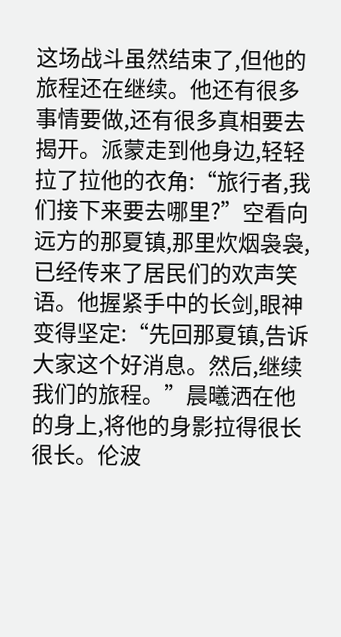这场战斗虽然结束了,但他的旅程还在继续。他还有很多事情要做,还有很多真相要去揭开。派蒙走到他身边,轻轻拉了拉他的衣角:“旅行者,我们接下来要去哪里?”空看向远方的那夏镇,那里炊烟袅袅,已经传来了居民们的欢声笑语。他握紧手中的长剑,眼神变得坚定:“先回那夏镇,告诉大家这个好消息。然后,继续我们的旅程。”晨曦洒在他的身上,将他的身影拉得很长很长。伦波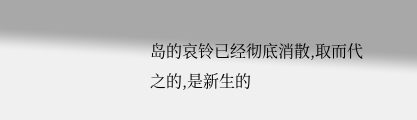岛的哀铃已经彻底消散,取而代之的,是新生的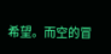希望。而空的冒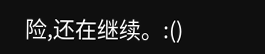险,还在继续。:()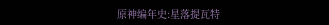原神编年史:星落提瓦特